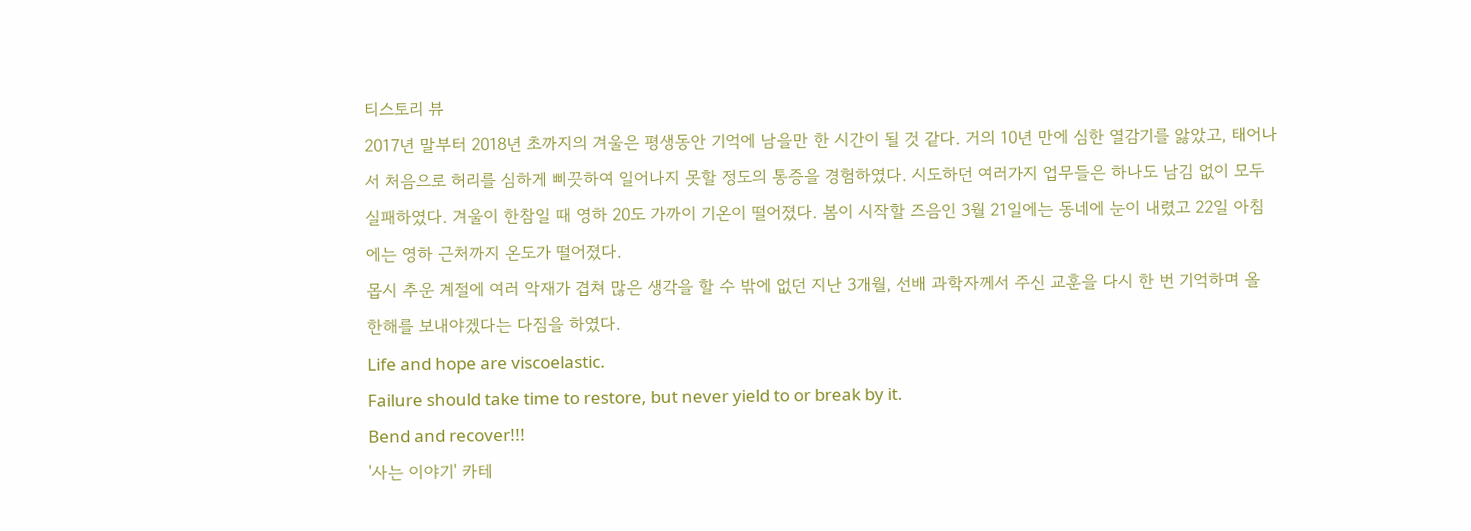티스토리 뷰
2017년 말부터 2018년 초까지의 겨울은 평생동안 기억에 남을만 한 시간이 될 것 같다. 거의 10년 만에 심한 열감기를 앓았고, 태어나서 처음으로 허리를 심하게 삐끗하여 일어나지 못할 정도의 통증을 경험하였다. 시도하던 여러가지 업무들은 하나도 남김 없이 모두 실패하였다. 겨울이 한참일 때 영하 20도 가까이 기온이 떨어졌다. 봄이 시작할 즈음인 3월 21일에는 동네에 눈이 내렸고 22일 아침에는 영하 근처까지 온도가 떨어졌다.
몹시 추운 계절에 여러 악재가 겹쳐 많은 생각을 할 수 밖에 없던 지난 3개월, 선배 과학자께서 주신 교훈을 다시 한 번 기억하며 올 한해를 보내야겠다는 다짐을 하였다.
Life and hope are viscoelastic.
Failure should take time to restore, but never yield to or break by it.
Bend and recover!!!
'사는 이야기' 카테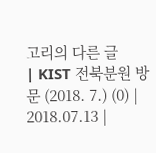고리의 다른 글
| KIST 전북분원 방문 (2018. 7.) (0) | 2018.07.13 |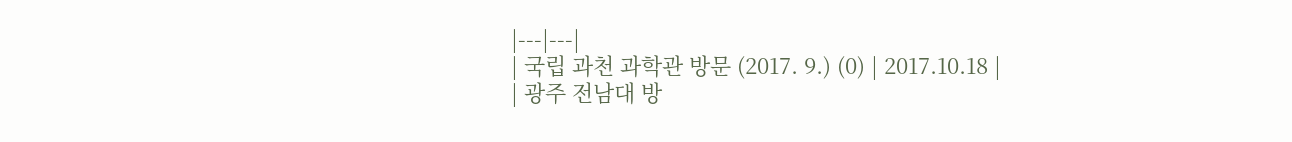|---|---|
| 국립 과천 과학관 방문 (2017. 9.) (0) | 2017.10.18 |
| 광주 전남대 방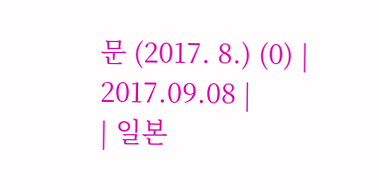문 (2017. 8.) (0) | 2017.09.08 |
| 일본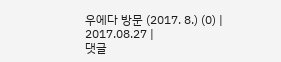우에다 방문 (2017. 8.) (0) | 2017.08.27 |
댓글